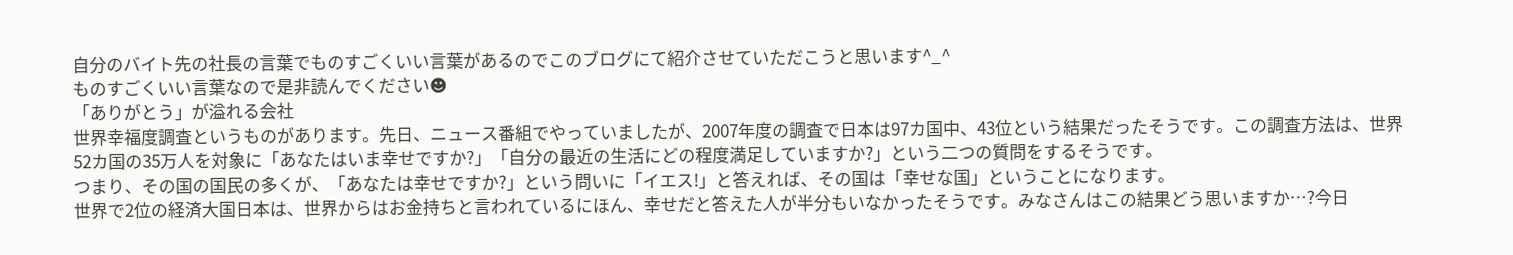自分のバイト先の社長の言葉でものすごくいい言葉があるのでこのブログにて紹介させていただこうと思います^_^
ものすごくいい言葉なので是非読んでください☻
「ありがとう」が溢れる会社
世界幸福度調査というものがあります。先日、ニュース番組でやっていましたが、2007年度の調査で日本は97カ国中、43位という結果だったそうです。この調査方法は、世界52カ国の35万人を対象に「あなたはいま幸せですか?」「自分の最近の生活にどの程度満足していますか?」という二つの質問をするそうです。
つまり、その国の国民の多くが、「あなたは幸せですか?」という問いに「イエス!」と答えれば、その国は「幸せな国」ということになります。
世界で2位の経済大国日本は、世界からはお金持ちと言われているにほん、幸せだと答えた人が半分もいなかったそうです。みなさんはこの結果どう思いますか…?今日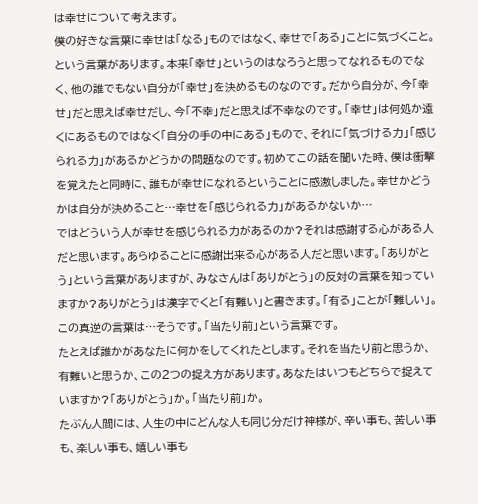は幸せについて考えます。
僕の好きな言葉に幸せは「なる」ものではなく、幸せで「ある」ことに気づくこと。という言葉があります。本来「幸せ」というのはなろうと思ってなれるものでなく、他の誰でもない自分が「幸せ」を決めるものなのです。だから自分が、今「幸せ」だと思えば幸せだし、今「不幸」だと思えば不幸なのです。「幸せ」は何処か遠くにあるものではなく「自分の手の中にある」もので、それに「気づける力」「感じられる力」があるかどうかの問題なのです。初めてこの話を聞いた時、僕は衝撃を覚えたと同時に、誰もが幸せになれるということに感激しました。幸せかどうかは自分が決めること…幸せを「感じられる力」があるかないか…
ではどういう人が幸せを感じられる力があるのか?それは感謝する心がある人だと思います。あらゆることに感謝出来る心がある人だと思います。「ありがとう」という言葉がありますが、みなさんは「ありがとう」の反対の言葉を知っていますか?ありがとう」は漢字でくと「有難い」と書きます。「有る」ことが「難しい」。この真逆の言葉は…そうです。「当たり前」という言葉です。
たとえば誰かがあなたに何かをしてくれたとします。それを当たり前と思うか、有難いと思うか、この2つの捉え方があります。あなたはいつもどちらで捉えていますか?「ありがとう」か。「当たり前」か。
たぶん人間には、人生の中にどんな人も同じ分だけ神様が、辛い事も、苦しい事も、楽しい事も、嬉しい事も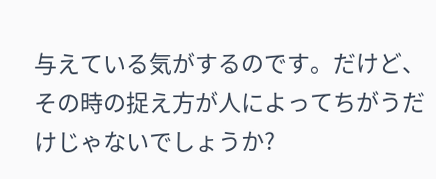与えている気がするのです。だけど、その時の捉え方が人によってちがうだけじゃないでしょうか?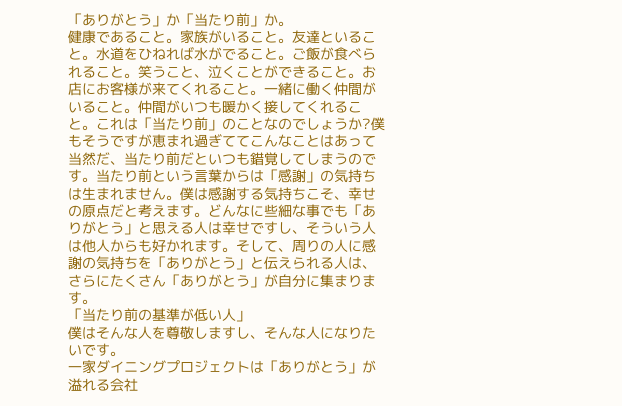「ありがとう」か「当たり前」か。
健康であること。家族がいること。友達といること。水道をひねれば水がでること。ご飯が食べられること。笑うこと、泣くことができること。お店にお客様が来てくれること。一緒に働く仲間がいること。仲間がいつも暖かく接してくれること。これは「当たり前」のことなのでしょうか?僕もそうですが恵まれ過ぎててこんなことはあって当然だ、当たり前だといつも錯覚してしまうのです。当たり前という言葉からは「感謝」の気持ちは生まれません。僕は感謝する気持ちこそ、幸せの原点だと考えます。どんなに些細な事でも「ありがとう」と思える人は幸せですし、そういう人は他人からも好かれます。そして、周りの人に感謝の気持ちを「ありがとう」と伝えられる人は、さらにたくさん「ありがとう」が自分に集まります。
「当たり前の基準が低い人」
僕はそんな人を尊敬しますし、そんな人になりたいです。
一家ダイニングプロジェクトは「ありがとう」が溢れる会社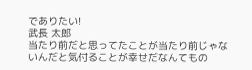でありたい!
武長 太郎
当たり前だと思ってたことが当たり前じゃないんだと気付ることが幸せだなんてもの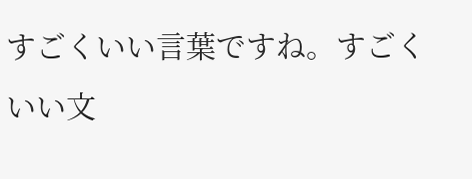すごくいい言葉ですね。すごくいい文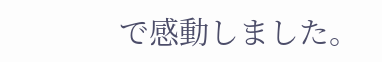で感動しました。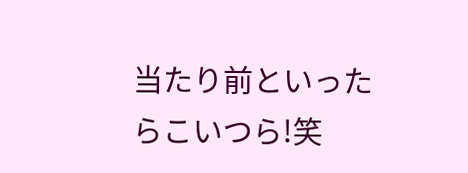当たり前といったらこいつら!笑